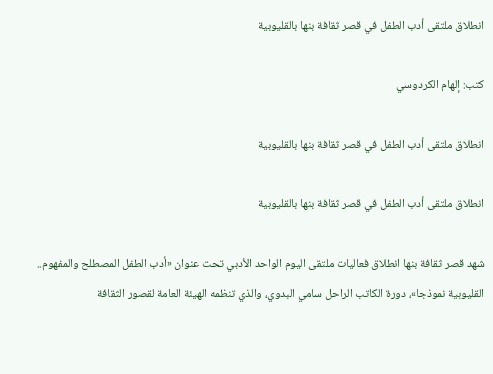انطلاق ملتقى أدب الطفل في قصر ثقافة بنها بالقليوبية

كتب: إلهام الكردوسي

انطلاق ملتقى أدب الطفل في قصر ثقافة بنها بالقليوبية

انطلاق ملتقى أدب الطفل في قصر ثقافة بنها بالقليوبية

شهد قصر ثقافة بنها انطلاق فعاليات ملتقى اليوم الواحد الأدبي تحت عنوان «أدب الطفل المصطلح والمفهوم.. القليوبية نموذجا»، دورة الكاتب الراحل سامي البدوي، والذي تنظمه الهيئة العامة لقصور الثقافة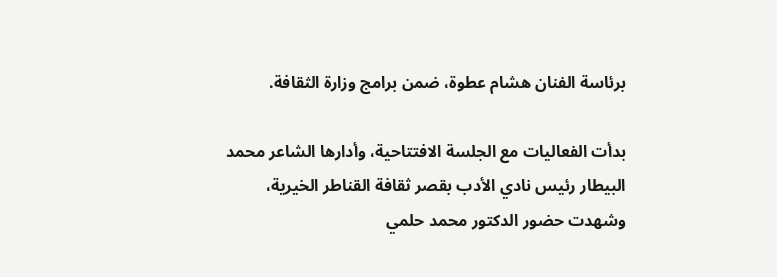برئاسة الفنان هشام عطوة، ضمن برامج وزارة الثقافة.

بدأت الفعاليات مع الجلسة الافتتاحية، وأدارها الشاعر محمد البيطار رئيس نادي الأدب بقصر ثقافة القناطر الخيرية، وشهدت حضور الدكتور محمد حلمي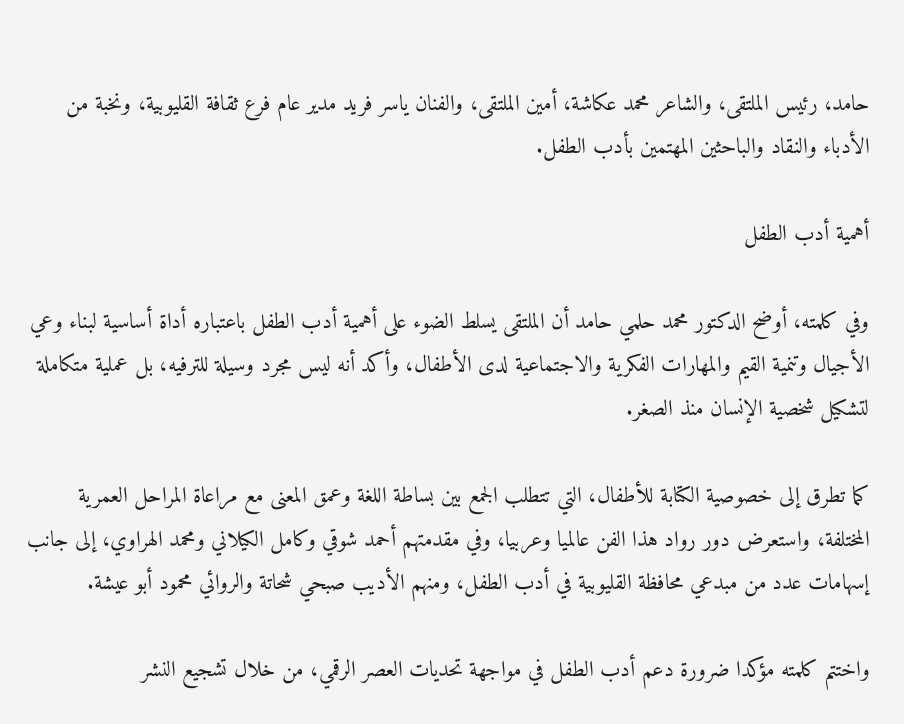حامد، رئيس الملتقى، والشاعر محمد عكاشة، أمين الملتقى، والفنان ياسر فريد مدير عام فرع ثقافة القليوبية، ونخبة من الأدباء والنقاد والباحثين المهتمين بأدب الطفل.

أهمية أدب الطفل

وفي كلمته، أوضح الدكتور محمد حلمي حامد أن الملتقى يسلط الضوء على أهمية أدب الطفل باعتباره أداة أساسية لبناء وعي الأجيال وتنمية القيم والمهارات الفكرية والاجتماعية لدى الأطفال، وأكد أنه ليس مجرد وسيلة للترفيه، بل عملية متكاملة لتشكيل شخصية الإنسان منذ الصغر.

كما تطرق إلى خصوصية الكتابة للأطفال، التي تتطلب الجمع بين بساطة اللغة وعمق المعنى مع مراعاة المراحل العمرية المختلفة، واستعرض دور رواد هذا الفن عالميا وعربيا، وفي مقدمتهم أحمد شوقي وكامل الكيلاني ومحمد الهراوي، إلى جانب إسهامات عدد من مبدعي محافظة القليوبية في أدب الطفل، ومنهم الأديب صبحي شحاتة والروائي محمود أبو عيشة.

واختتم كلمته مؤكدا ضرورة دعم أدب الطفل في مواجهة تحديات العصر الرقمي، من خلال تشجيع النشر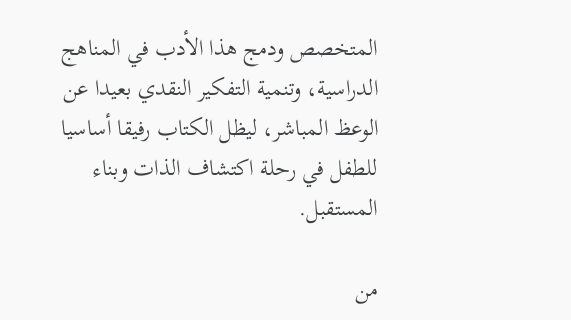المتخصص ودمج هذا الأدب في المناهج الدراسية، وتنمية التفكير النقدي بعيدا عن الوعظ المباشر، ليظل الكتاب رفيقا أساسيا للطفل في رحلة اكتشاف الذات وبناء المستقبل.

من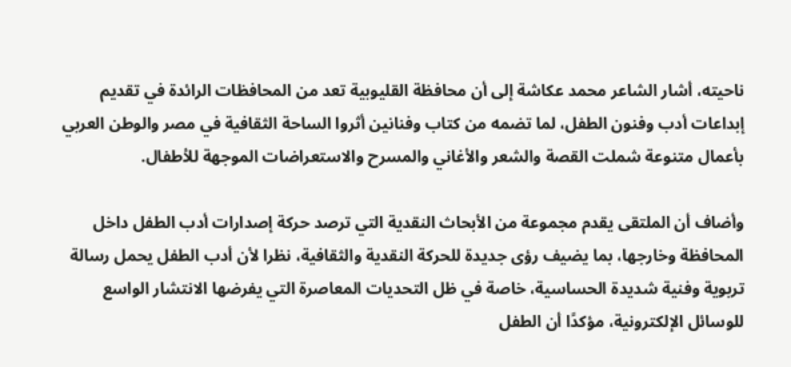ناحيته، أشار الشاعر محمد عكاشة إلى أن محافظة القليوبية تعد من المحافظات الرائدة في تقديم إبداعات أدب وفنون الطفل، لما تضمه من كتاب وفنانين أثروا الساحة الثقافية في مصر والوطن العربي بأعمال متنوعة شملت القصة والشعر والأغاني والمسرح والاستعراضات الموجهة للأطفال.

وأضاف أن الملتقى يقدم مجموعة من الأبحاث النقدية التي ترصد حركة إصدارات أدب الطفل داخل المحافظة وخارجها، بما يضيف رؤى جديدة للحركة النقدية والثقافية، نظرا لأن أدب الطفل يحمل رسالة تربوية وفنية شديدة الحساسية، خاصة في ظل التحديات المعاصرة التي يفرضها الانتشار الواسع للوسائل الإلكترونية، مؤكدًا أن الطفل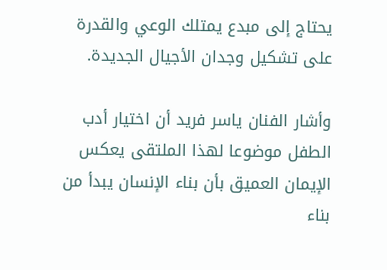يحتاج إلى مبدع يمتلك الوعي والقدرة على تشكيل وجدان الأجيال الجديدة.

وأشار الفنان ياسر فريد أن اختيار أدب الطفل موضوعا لهذا الملتقى يعكس الإيمان العميق بأن بناء الإنسان يبدأ من بناء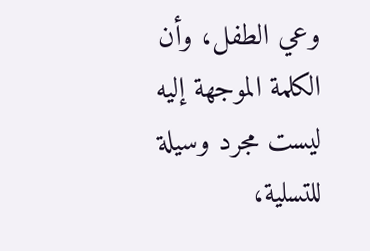وعي الطفل، وأن الكلمة الموجهة إليه ليست مجرد وسيلة للتسلية،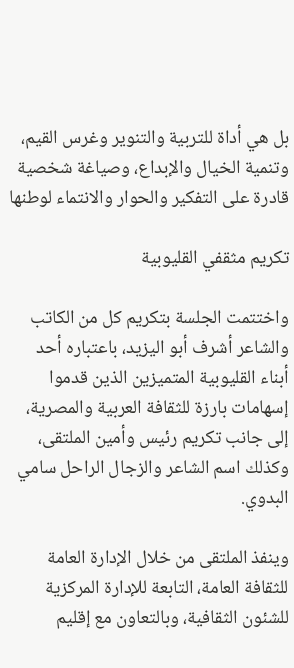بل هي أداة للتربية والتنوير وغرس القيم، وتنمية الخيال والإبداع، وصياغة شخصية قادرة على التفكير والحوار والانتماء لوطنها

تكريم مثقفي القليوبية

واختتمت الجلسة بتكريم كل من الكاتب والشاعر أشرف أبو اليزيد، باعتباره أحد أبناء القليوبية المتميزين الذين قدموا إسهامات بارزة للثقافة العربية والمصرية، إلى جانب تكريم رئيس وأمين الملتقى، وكذلك اسم الشاعر والزجال الراحل سامي البدوي.

وينفذ الملتقى من خلال الإدارة العامة للثقافة العامة، التابعة للإدارة المركزية للشئون الثقافية، وبالتعاون مع إقليم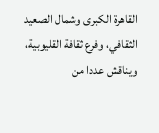القاهرة الكبرى وشمال الصعيد الثقافي، وفرع ثقافة القليوبية، ويناقش عددا من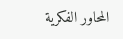المحاور الفكرية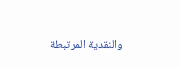والنقدية المرتبطة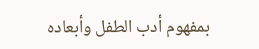بمفهوم أدب الطفل وأبعاده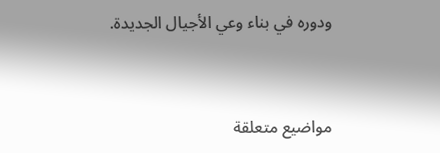ودوره في بناء وعي الأجيال الجديدة.


مواضيع متعلقة